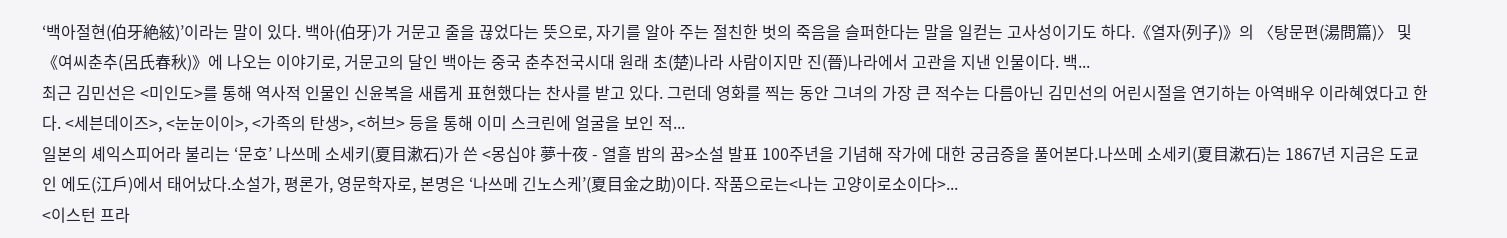‘백아절현(伯牙絶絃)’이라는 말이 있다. 백아(伯牙)가 거문고 줄을 끊었다는 뜻으로, 자기를 알아 주는 절친한 벗의 죽음을 슬퍼한다는 말을 일컫는 고사성이기도 하다.《열자(列子)》의 〈탕문편(湯問篇)〉 및 《여씨춘추(呂氏春秋)》에 나오는 이야기로, 거문고의 달인 백아는 중국 춘추전국시대 원래 초(楚)나라 사람이지만 진(晉)나라에서 고관을 지낸 인물이다. 백...
최근 김민선은 <미인도>를 통해 역사적 인물인 신윤복을 새롭게 표현했다는 찬사를 받고 있다. 그런데 영화를 찍는 동안 그녀의 가장 큰 적수는 다름아닌 김민선의 어린시절을 연기하는 아역배우 이라혜였다고 한다. <세븐데이즈>, <눈눈이이>, <가족의 탄생>, <허브> 등을 통해 이미 스크린에 얼굴을 보인 적...
일본의 셰익스피어라 불리는 ‘문호’ 나쓰메 소세키(夏目漱石)가 쓴 <몽십야 夢十夜 - 열흘 밤의 꿈>소설 발표 100주년을 기념해 작가에 대한 궁금증을 풀어본다.나쓰메 소세키(夏目漱石)는 1867년 지금은 도쿄인 에도(江戶)에서 태어났다.소설가, 평론가, 영문학자로, 본명은 ‘나쓰메 긴노스케’(夏目金之助)이다. 작품으로는<나는 고양이로소이다>...
<이스턴 프라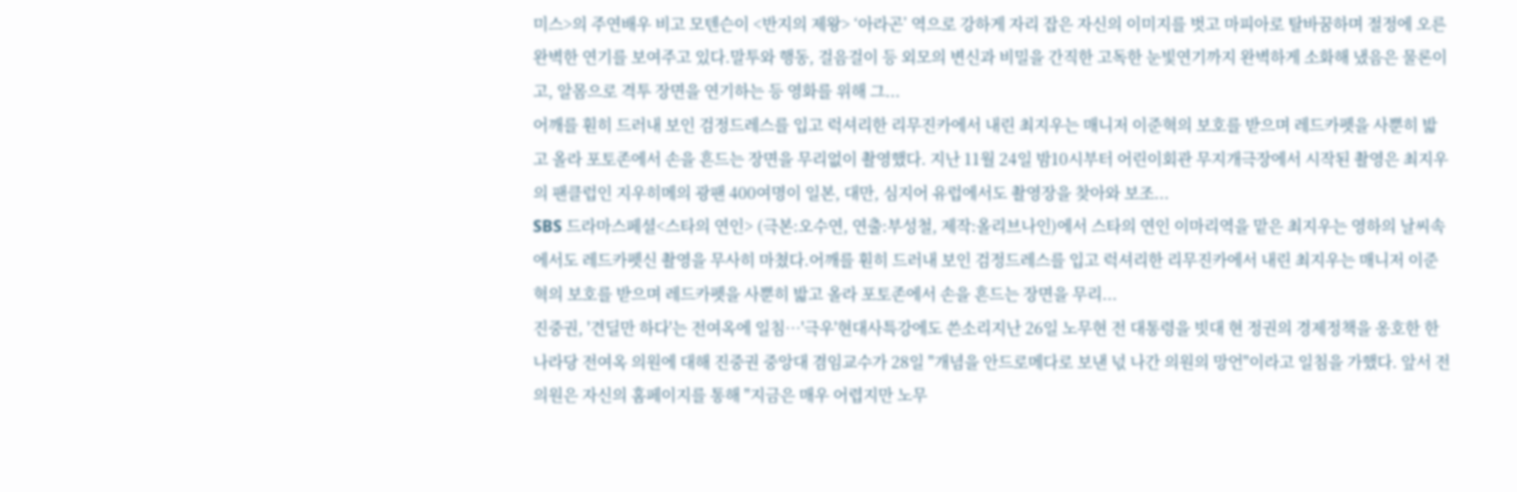미스>의 주연배우 비고 모텐슨이 <반지의 제왕> ‘아라곤’ 역으로 강하게 자리 잡은 자신의 이미지를 벗고 마피아로 탈바꿈하며 절정에 오른 완벽한 연기를 보여주고 있다.말투와 행동, 걸음걸이 등 외모의 변신과 비밀을 간직한 고독한 눈빛연기까지 완벽하게 소화해 냈음은 물론이고, 알몸으로 격투 장면을 연기하는 등 영화를 위해 그...
어깨를 훤히 드러내 보인 검정드레스를 입고 럭셔리한 리무진카에서 내린 최지우는 매니저 이준혁의 보호를 받으며 레드카펫을 사뿐히 밟고 올라 포토존에서 손을 흔드는 장면을 무리없이 촬영했다. 지난 11월 24일 밤10시부터 어린이회관 무지개극장에서 시작된 촬영은 최지우의 팬클럽인 지우히메의 광팬 400여명이 일본, 대만, 심지어 유럽에서도 촬영장을 찾아와 보조...
SBS 드라마스페셜<스타의 연인> (극본:오수연, 연출:부성철, 제작:올리브나인)에서 스타의 연인 이마리역을 맡은 최지우는 영하의 날씨속에서도 레드카펫신 촬영을 무사히 마쳤다.어깨를 훤히 드러내 보인 검정드레스를 입고 럭셔리한 리무진카에서 내린 최지우는 매니저 이준혁의 보호를 받으며 레드카펫을 사뿐히 밟고 올라 포토존에서 손을 흔드는 장면을 무리...
진중권, '견딜만 하다'는 전여옥에 일침…'극우'현대사특강에도 쓴소리지난 26일 노무현 전 대통령을 빗대 현 정권의 경제정책을 옹호한 한나라당 전여옥 의원에 대해 진중권 중앙대 겸임교수가 28일 "개념을 안드로메다로 보낸 넋 나간 의원의 망언"이라고 일침을 가했다. 앞서 전 의원은 자신의 홈페이지를 통해 "지금은 매우 어렵지만 노무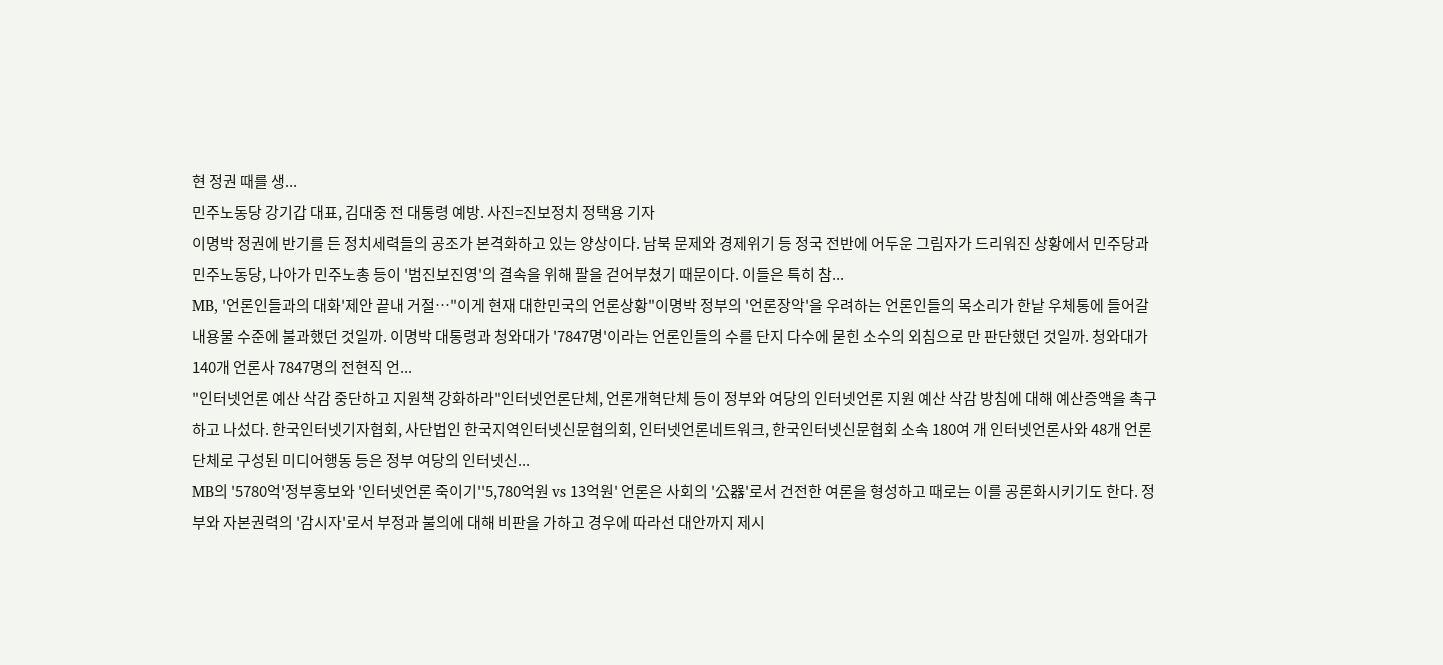현 정권 때를 생...
민주노동당 강기갑 대표, 김대중 전 대통령 예방. 사진=진보정치 정택용 기자
이명박 정권에 반기를 든 정치세력들의 공조가 본격화하고 있는 양상이다. 남북 문제와 경제위기 등 정국 전반에 어두운 그림자가 드리워진 상황에서 민주당과 민주노동당, 나아가 민주노총 등이 '범진보진영'의 결속을 위해 팔을 걷어부쳤기 때문이다. 이들은 특히 참...
MB, '언론인들과의 대화'제안 끝내 거절…"이게 현재 대한민국의 언론상황"이명박 정부의 '언론장악'을 우려하는 언론인들의 목소리가 한낱 우체통에 들어갈 내용물 수준에 불과했던 것일까. 이명박 대통령과 청와대가 '7847명'이라는 언론인들의 수를 단지 다수에 묻힌 소수의 외침으로 만 판단했던 것일까. 청와대가 140개 언론사 7847명의 전현직 언...
"인터넷언론 예산 삭감 중단하고 지원책 강화하라"인터넷언론단체, 언론개혁단체 등이 정부와 여당의 인터넷언론 지원 예산 삭감 방침에 대해 예산증액을 촉구하고 나섰다. 한국인터넷기자협회, 사단법인 한국지역인터넷신문협의회, 인터넷언론네트워크, 한국인터넷신문협회 소속 180여 개 인터넷언론사와 48개 언론단체로 구성된 미디어행동 등은 정부 여당의 인터넷신...
MB의 '5780억'정부홍보와 '인터넷언론 죽이기''5,780억원 vs 13억원' 언론은 사회의 '公器'로서 건전한 여론을 형성하고 때로는 이를 공론화시키기도 한다. 정부와 자본권력의 '감시자'로서 부정과 불의에 대해 비판을 가하고 경우에 따라선 대안까지 제시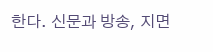한다. 신문과 방송, 지면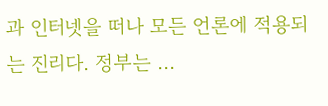과 인터넷을 떠나 모든 언론에 적용되는 진리다. 정부는 ...